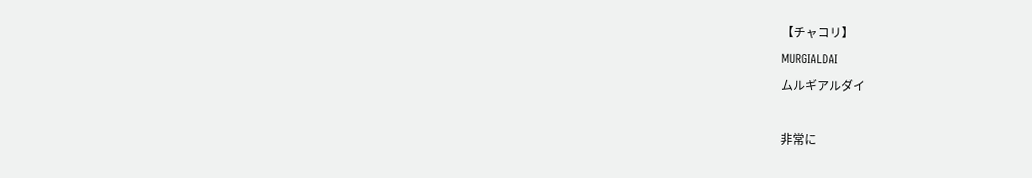【チャコリ】
MURGIALDAI
ムルギアルダイ

非常に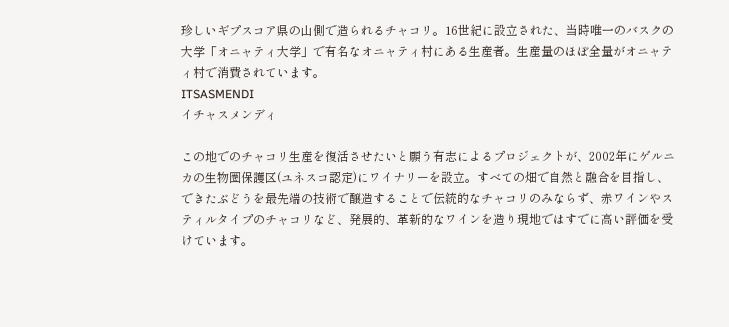珍しいギプスコア県の山側で造られるチャコリ。16世紀に設立された、当時唯一のバスクの大学「オニャティ大学」で有名なオニャティ村にある生産者。生産量のほぼ全量がオニャティ村で消費されています。
ITSASMENDI
イチャスメンディ

この地でのチャコリ生産を復活させたいと願う有志によるプロジェクトが、2002年にゲルニカの生物圏保護区(ユネスコ認定)にワイナリーを設立。すべての畑で自然と融合を目指し、できたぶどうを最先端の技術で醸造することで伝統的なチャコリのみならず、赤ワインやスティルタイプのチャコリなど、発展的、革新的なワインを造り現地ではすでに高い評価を受けています。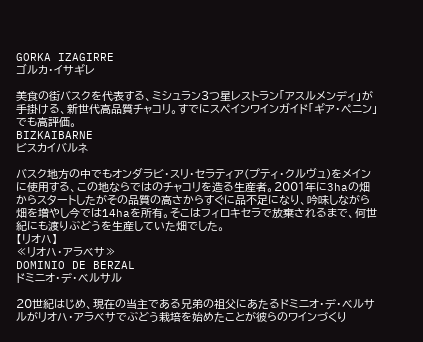GORKA IZAGIRRE
ゴルカ・イサギレ

美食の街バスクを代表する、ミシュラン3つ星レストラン「アスルメンディ」が手掛ける、新世代高品質チャコリ。すでにスペインワインガイド「ギア・ペニン」でも高評価。
BIZKAIBARNE
ビスカイバルネ

バスク地方の中でもオンダラビ・スリ・セラティア(プティ・クルヴュ)をメインに使用する、この地ならではのチャコリを造る生産者。2001年に3haの畑からスタートしたがその品質の高さからすぐに品不足になり、吟味しながら畑を増やし今では14haを所有。そこはフィロキセラで放棄されるまで、何世紀にも渡りぶどうを生産していた畑でした。
【リオハ】
≪リオハ・アラベサ≫
DOMINIO DE BERZAL
ドミニオ・デ・ベルサル

20世紀はじめ、現在の当主である兄弟の祖父にあたるドミニオ・デ・ベルサルがリオハ・アラベサでぶどう栽培を始めたことが彼らのワインづくり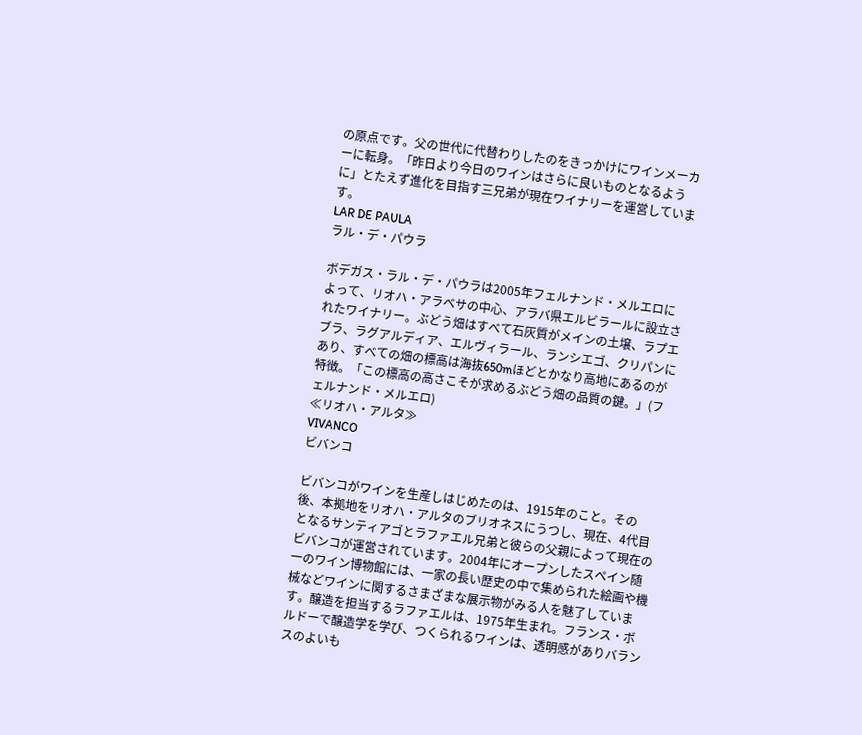の原点です。父の世代に代替わりしたのをきっかけにワインメーカーに転身。「昨日より今日のワインはさらに良いものとなるように」とたえず進化を目指す三兄弟が現在ワイナリーを運営しています。
LAR DE PAULA
ラル・デ・パウラ

ボデガス・ラル・デ・パウラは2005年フェルナンド・メルエロによって、リオハ・アラベサの中心、アラバ県エルビラールに設立されたワイナリー。ぶどう畑はすべて石灰質がメインの土壌、ラプエブラ、ラグアルディア、エルヴィラール、ランシエゴ、クリパンにあり、すべての畑の標高は海抜650mほどとかなり高地にあるのが特徴。「この標高の高さこそが求めるぶどう畑の品質の鍵。」(フェルナンド・メルエロ)
≪リオハ・アルタ≫
VIVANCO
ビバンコ

ビバンコがワインを生産しはじめたのは、1915年のこと。その後、本拠地をリオハ・アルタのブリオネスにうつし、現在、4代目となるサンティアゴとラファエル兄弟と彼らの父親によって現在のビバンコが運営されています。2004年にオープンしたスペイン随一のワイン博物館には、一家の長い歴史の中で集められた絵画や機械などワインに関するさまざまな展示物がみる人を魅了しています。醸造を担当するラファエルは、1975年生まれ。フランス・ボルドーで醸造学を学び、つくられるワインは、透明感がありバランスのよいも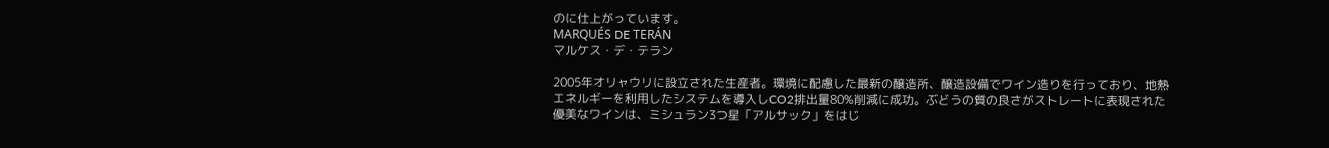のに仕上がっています。
MARQUÉS DE TERÁN
マルケス・デ・テラン

2005年オリャウリに設立された生産者。環境に配慮した最新の醸造所、醸造設備でワイン造りを行っており、地熱エネルギーを利用したシステムを導入しCO2排出量80%削減に成功。ぶどうの質の良さがストレートに表現された優美なワインは、ミシュラン3つ星「アルサック」をはじ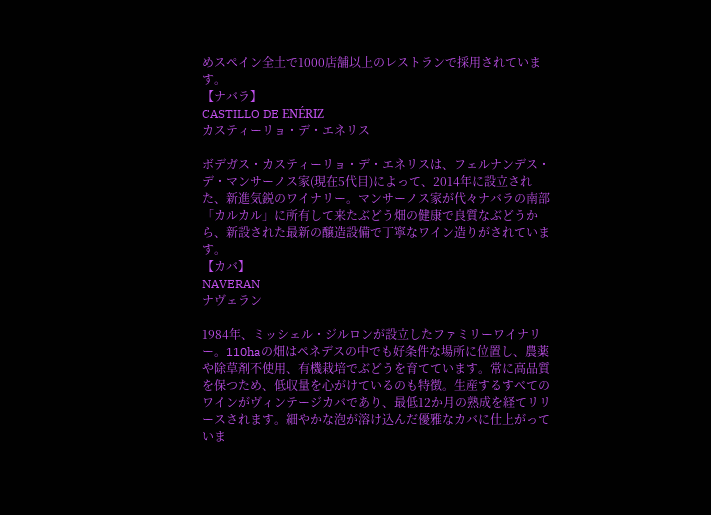めスペイン全土で1000店舗以上のレストランで採用されています。
【ナバラ】
CASTILLO DE ENÉRIZ
カスティーリョ・デ・エネリス

ボデガス・カスティーリョ・デ・エネリスは、フェルナンデス・デ・マンサーノス家(現在5代目)によって、2014年に設立された、新進気鋭のワイナリー。マンサーノス家が代々ナバラの南部「カルカル」に所有して来たぶどう畑の健康で良質なぶどうから、新設された最新の醸造設備で丁寧なワイン造りがされています。
【カバ】
NAVERAN
ナヴェラン

1984年、ミッシェル・ジルロンが設立したファミリーワイナリー。110haの畑はペネデスの中でも好条件な場所に位置し、農薬や除草剤不使用、有機栽培でぶどうを育てています。常に高品質を保つため、低収量を心がけているのも特徴。生産するすべてのワインがヴィンテージカバであり、最低12か月の熟成を経てリリースされます。細やかな泡が溶け込んだ優雅なカバに仕上がっていま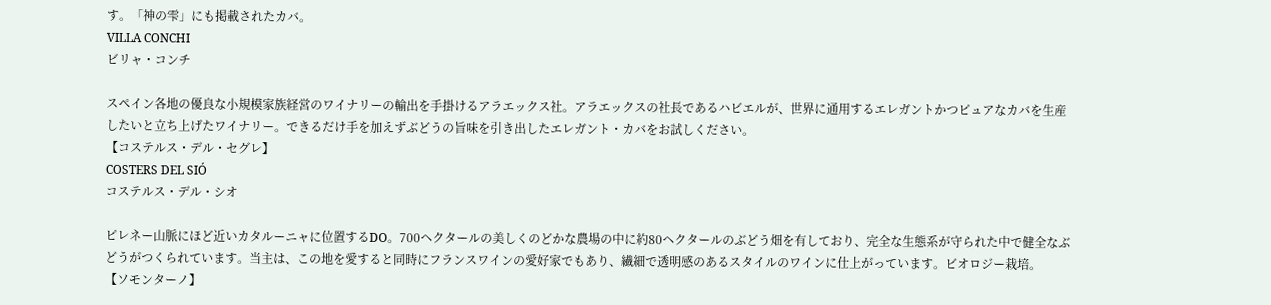す。「神の雫」にも掲載されたカバ。
VILLA CONCHI
ビリャ・コンチ

スペイン各地の優良な小規模家族経営のワイナリーの輸出を手掛けるアラエックス社。アラエックスの社長であるハビエルが、世界に通用するエレガントかつピュアなカバを生産したいと立ち上げたワイナリー。できるだけ手を加えずぶどうの旨味を引き出したエレガント・カバをお試しください。
【コステルス・デル・セグレ】
COSTERS DEL SIÓ
コステルス・デル・シオ

ピレネー山脈にほど近いカタルーニャに位置するDO。700ヘクタールの美しくのどかな農場の中に約80ヘクタールのぶどう畑を有しており、完全な生態系が守られた中で健全なぶどうがつくられています。当主は、この地を愛すると同時にフランスワインの愛好家でもあり、繊細で透明感のあるスタイルのワインに仕上がっています。ビオロジー栽培。
【ソモンターノ】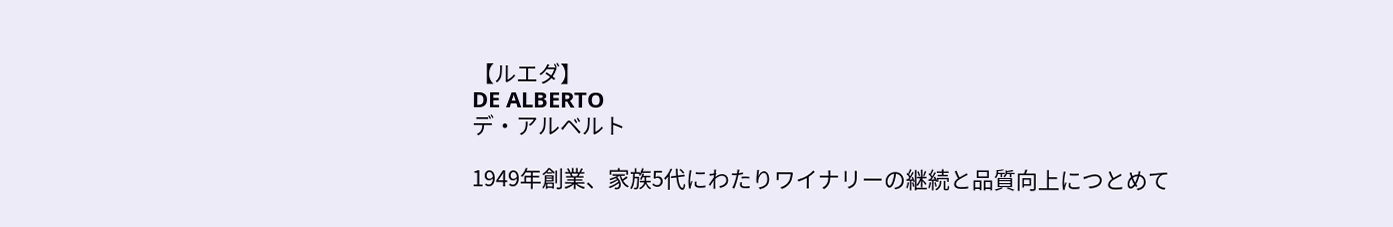【ルエダ】
DE ALBERTO
デ・アルベルト

1949年創業、家族5代にわたりワイナリーの継続と品質向上につとめて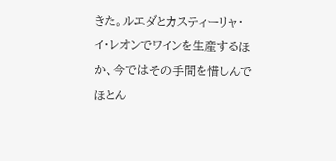きた。ルエダとカスティーリャ・イ・レオンでワインを生産するほか、今ではその手間を惜しんでほとん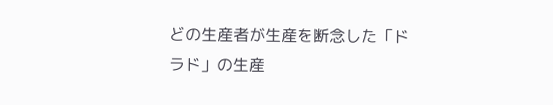どの生産者が生産を断念した「ドラド」の生産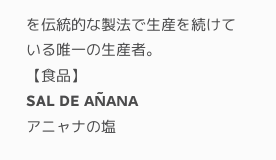を伝統的な製法で生産を続けている唯一の生産者。
【食品】
SAL DE AÑANA
アニャナの塩